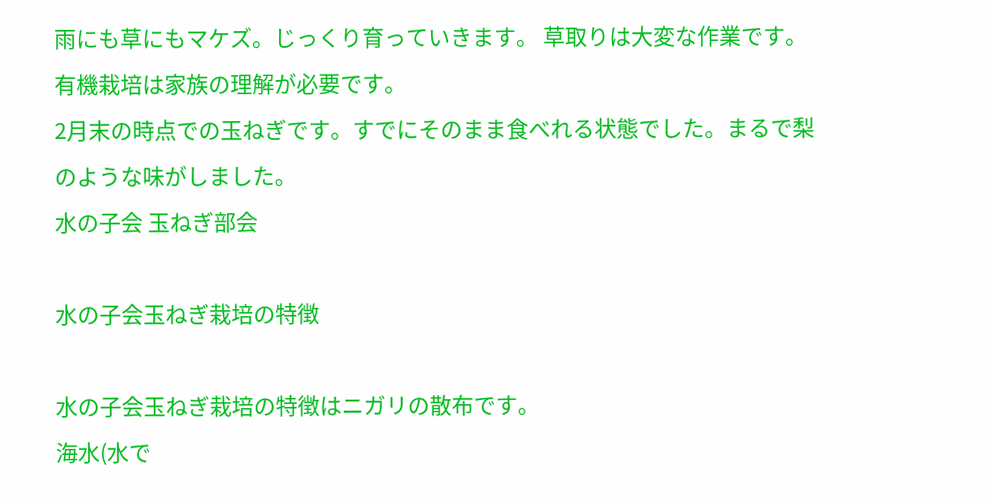雨にも草にもマケズ。じっくり育っていきます。 草取りは大変な作業です。有機栽培は家族の理解が必要です。
2月末の時点での玉ねぎです。すでにそのまま食べれる状態でした。まるで梨のような味がしました。
水の子会 玉ねぎ部会

水の子会玉ねぎ栽培の特徴

水の子会玉ねぎ栽培の特徴はニガリの散布です。
海水(水で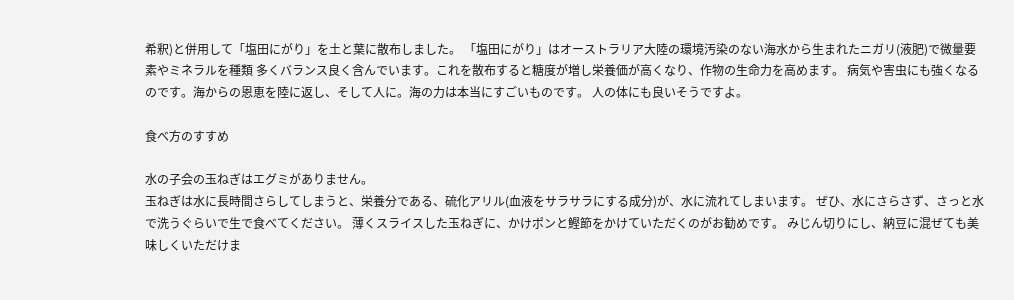希釈)と併用して「塩田にがり」を土と葉に散布しました。 「塩田にがり」はオーストラリア大陸の環境汚染のない海水から生まれたニガリ(液肥)で微量要素やミネラルを種類 多くバランス良く含んでいます。これを散布すると糖度が増し栄養価が高くなり、作物の生命力を高めます。 病気や害虫にも強くなるのです。海からの恩恵を陸に返し、そして人に。海の力は本当にすごいものです。 人の体にも良いそうですよ。

食べ方のすすめ

水の子会の玉ねぎはエグミがありません。
玉ねぎは水に長時間さらしてしまうと、栄養分である、硫化アリル(血液をサラサラにする成分)が、水に流れてしまいます。 ぜひ、水にさらさず、さっと水で洗うぐらいで生で食べてください。 薄くスライスした玉ねぎに、かけポンと鰹節をかけていただくのがお勧めです。 みじん切りにし、納豆に混ぜても美味しくいただけま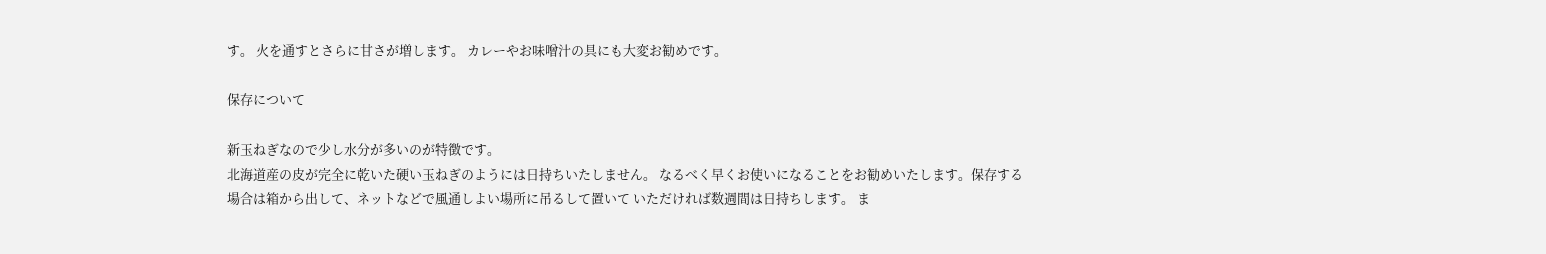す。 火を通すとさらに甘さが増します。 カレーやお味噌汁の具にも大変お勧めです。

保存について

新玉ねぎなので少し水分が多いのが特徴です。
北海道産の皮が完全に乾いた硬い玉ねぎのようには日持ちいたしません。 なるべく早くお使いになることをお勧めいたします。保存する場合は箱から出して、ネットなどで風通しよい場所に吊るして置いて いただければ数週間は日持ちします。 ま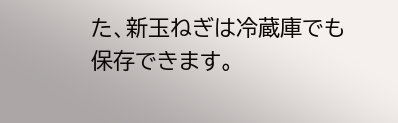た、新玉ねぎは冷蔵庫でも保存できます。